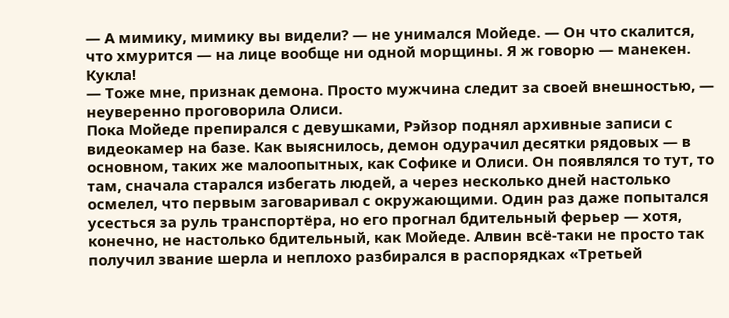— А мимику, мимику вы видели? — не унимался Мойеде. — Он что скалится, что хмурится — на лице вообще ни одной морщины. Я ж говорю — манекен. Кукла!
— Тоже мне, признак демона. Просто мужчина следит за своей внешностью, — неуверенно проговорила Олиси.
Пока Мойеде препирался с девушками, Рэйзор поднял архивные записи с видеокамер на базе. Как выяснилось, демон одурачил десятки рядовых — в основном, таких же малоопытных, как Софике и Олиси. Он появлялся то тут, то там, сначала старался избегать людей, а через несколько дней настолько осмелел, что первым заговаривал с окружающими. Один раз даже попытался усесться за руль транспортёра, но его прогнал бдительный ферьер — хотя, конечно, не настолько бдительный, как Мойеде. Алвин всё-таки не просто так получил звание шерла и неплохо разбирался в распорядках «Третьей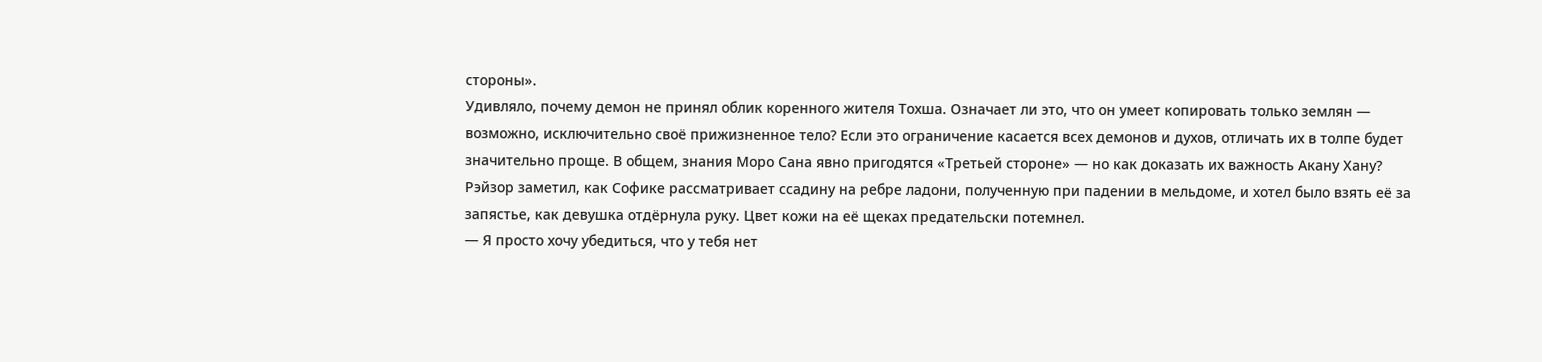стороны».
Удивляло, почему демон не принял облик коренного жителя Тохша. Означает ли это, что он умеет копировать только землян — возможно, исключительно своё прижизненное тело? Если это ограничение касается всех демонов и духов, отличать их в толпе будет значительно проще. В общем, знания Моро Сана явно пригодятся «Третьей стороне» — но как доказать их важность Акану Хану?
Рэйзор заметил, как Софике рассматривает ссадину на ребре ладони, полученную при падении в мельдоме, и хотел было взять её за запястье, как девушка отдёрнула руку. Цвет кожи на её щеках предательски потемнел.
— Я просто хочу убедиться, что у тебя нет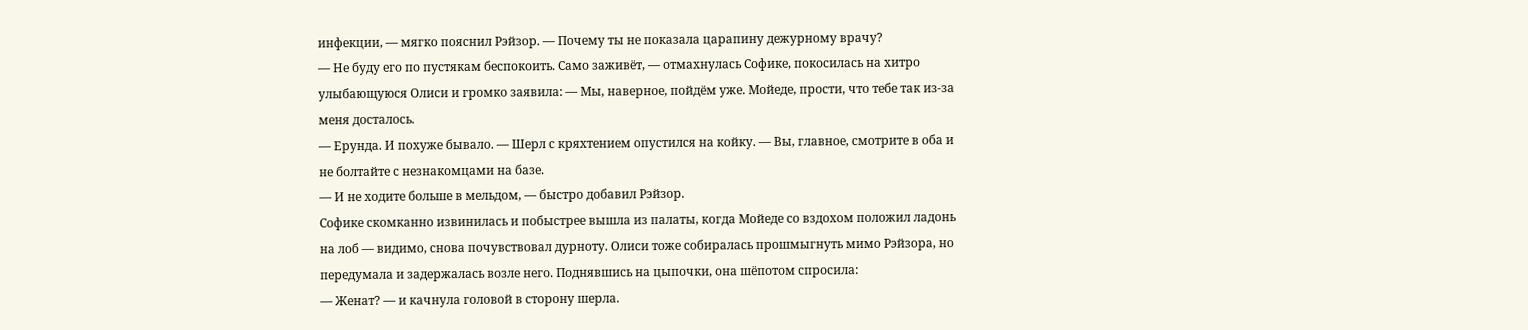инфекции, — мягко пояснил Рэйзор. — Почему ты не показала царапину дежурному врачу?
— Не буду его по пустякам беспокоить. Само заживёт, — отмахнулась Софике, покосилась на хитро улыбающуюся Олиси и громко заявила: — Мы, наверное, пойдём уже. Мойеде, прости, что тебе так из-за меня досталось.
— Ерунда. И похуже бывало. — Шерл с кряхтением опустился на койку. — Вы, главное, смотрите в оба и не болтайте с незнакомцами на базе.
— И не ходите больше в мельдом, — быстро добавил Рэйзор.
Софике скомканно извинилась и побыстрее вышла из палаты, когда Мойеде со вздохом положил ладонь на лоб — видимо, снова почувствовал дурноту. Олиси тоже собиралась прошмыгнуть мимо Рэйзора, но передумала и задержалась возле него. Поднявшись на цыпочки, она шёпотом спросила:
— Женат? — и качнула головой в сторону шерла.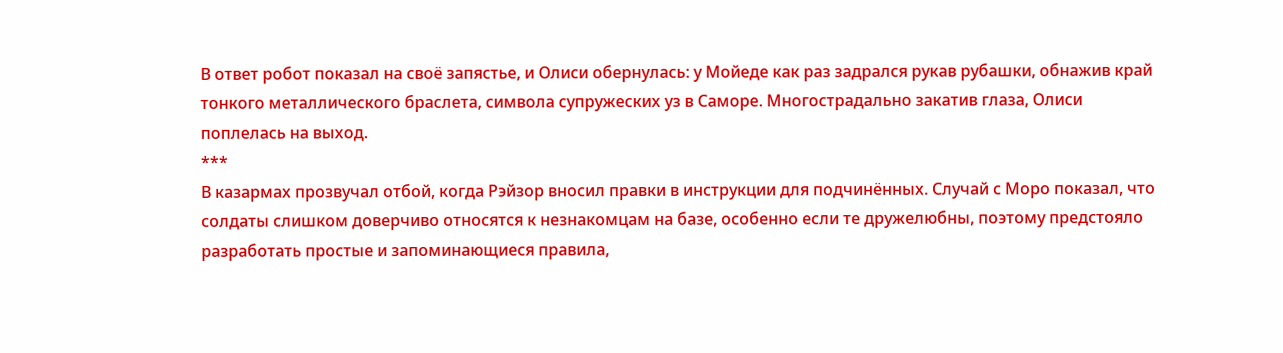В ответ робот показал на своё запястье, и Олиси обернулась: у Мойеде как раз задрался рукав рубашки, обнажив край тонкого металлического браслета, символа супружеских уз в Саморе. Многострадально закатив глаза, Олиси поплелась на выход.
***
В казармах прозвучал отбой, когда Рэйзор вносил правки в инструкции для подчинённых. Случай с Моро показал, что солдаты слишком доверчиво относятся к незнакомцам на базе, особенно если те дружелюбны, поэтому предстояло разработать простые и запоминающиеся правила,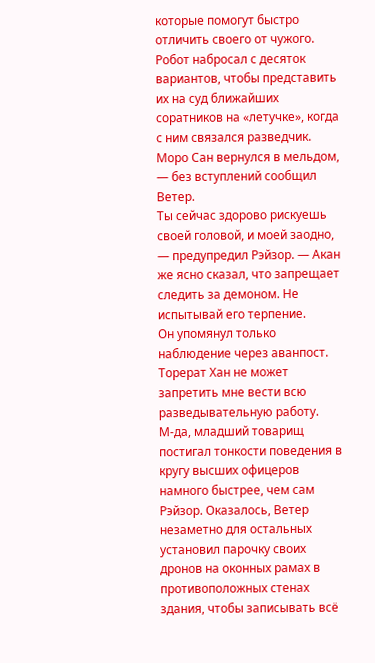которые помогут быстро отличить своего от чужого. Робот набросал с десяток вариантов, чтобы представить их на суд ближайших соратников на «летучке», когда с ним связался разведчик.
Моро Сан вернулся в мельдом, — без вступлений сообщил Ветер.
Ты сейчас здорово рискуешь своей головой, и моей заодно, — предупредил Рэйзор. — Акан же ясно сказал, что запрещает следить за демоном. Не испытывай его терпение.
Он упомянул только наблюдение через аванпост. Торерат Хан не может запретить мне вести всю разведывательную работу.
М-да, младший товарищ постигал тонкости поведения в кругу высших офицеров намного быстрее, чем сам Рэйзор. Оказалось, Ветер незаметно для остальных установил парочку своих дронов на оконных рамах в противоположных стенах здания, чтобы записывать всё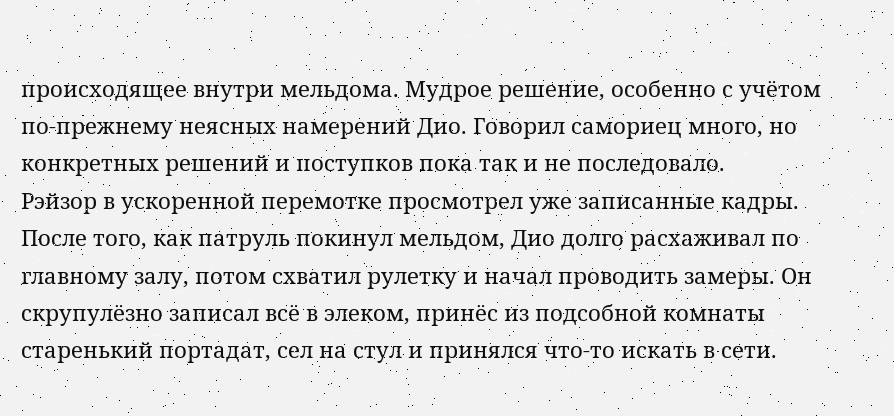происходящее внутри мельдома. Мудрое решение, особенно с учётом по-прежнему неясных намерений Дио. Говорил самориец много, но конкретных решений и поступков пока так и не последовало.
Рэйзор в ускоренной перемотке просмотрел уже записанные кадры. После того, как патруль покинул мельдом, Дио долго расхаживал по главному залу, потом схватил рулетку и начал проводить замеры. Он скрупулёзно записал всё в элеком, принёс из подсобной комнаты старенький портадат, сел на стул и принялся что-то искать в сети.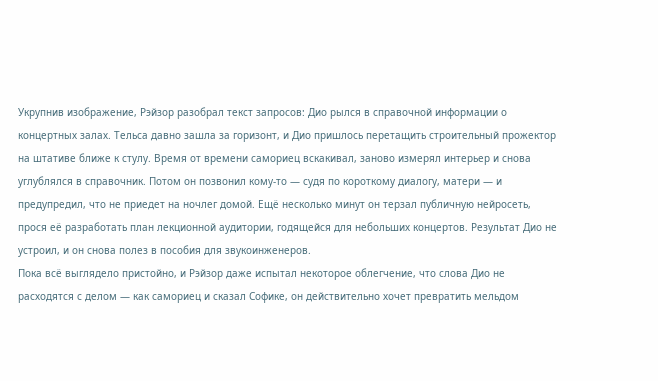Укрупнив изображение, Рэйзор разобрал текст запросов: Дио рылся в справочной информации о концертных залах. Тельса давно зашла за горизонт, и Дио пришлось перетащить строительный прожектор на штативе ближе к стулу. Время от времени самориец вскакивал, заново измерял интерьер и снова углублялся в справочник. Потом он позвонил кому-то — судя по короткому диалогу, матери — и предупредил, что не приедет на ночлег домой. Ещё несколько минут он терзал публичную нейросеть, прося её разработать план лекционной аудитории, годящейся для небольших концертов. Результат Дио не устроил, и он снова полез в пособия для звукоинженеров.
Пока всё выглядело пристойно, и Рэйзор даже испытал некоторое облегчение, что слова Дио не расходятся с делом — как самориец и сказал Софике, он действительно хочет превратить мельдом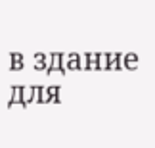в здание для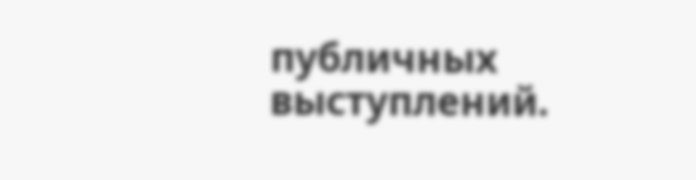публичных выступлений.